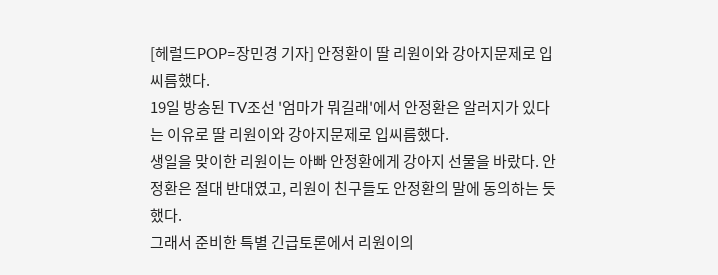[헤럴드POP=장민경 기자] 안정환이 딸 리원이와 강아지문제로 입씨름했다.
19일 방송된 TV조선 '엄마가 뭐길래'에서 안정환은 알러지가 있다는 이유로 딸 리원이와 강아지문제로 입씨름했다.
생일을 맞이한 리원이는 아빠 안정환에게 강아지 선물을 바랐다. 안정환은 절대 반대였고, 리원이 친구들도 안정환의 말에 동의하는 듯 했다.
그래서 준비한 특별 긴급토론에서 리원이의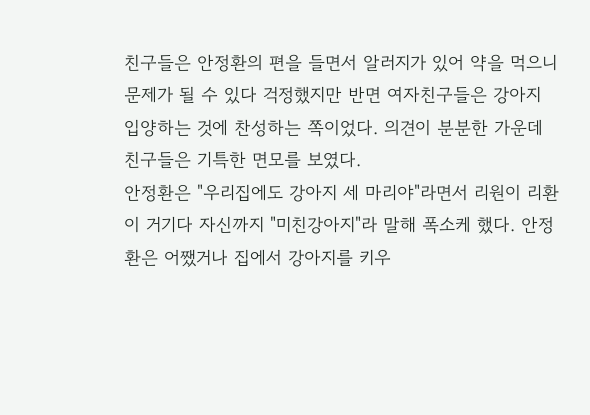친구들은 안정환의 편을 들면서 알러지가 있어 약을 먹으니 문제가 될 수 있다 걱정했지만 반면 여자친구들은 강아지 입양하는 것에 찬성하는 쪽이었다. 의견이 분분한 가운데 친구들은 기특한 면모를 보였다.
안정환은 "우리집에도 강아지 세 마리야"라면서 리원이 리환이 거기다 자신까지 "미친강아지"라 말해 폭소케 했다. 안정환은 어쨌거나 집에서 강아지를 키우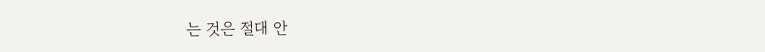는 것은 절대 안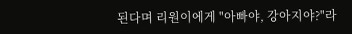된다며 리원이에게 "아빠야, 강아지야?"라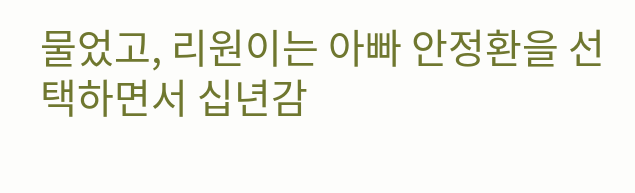물었고, 리원이는 아빠 안정환을 선택하면서 십년감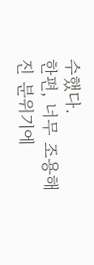수했다.
한편, 너무 조용해진 분위기에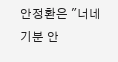안정환은 "너네 기분 안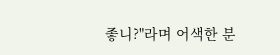좋니?"라며 어색한 분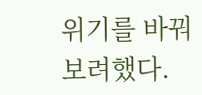위기를 바꿔보려했다.